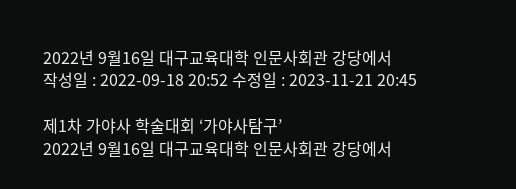2022년 9월16일 대구교육대학 인문사회관 강당에서
작성일 : 2022-09-18 20:52 수정일 : 2023-11-21 20:45

제1차 가야사 학술대회 ‘가야사탐구’
2022년 9월16일 대구교육대학 인문사회관 강당에서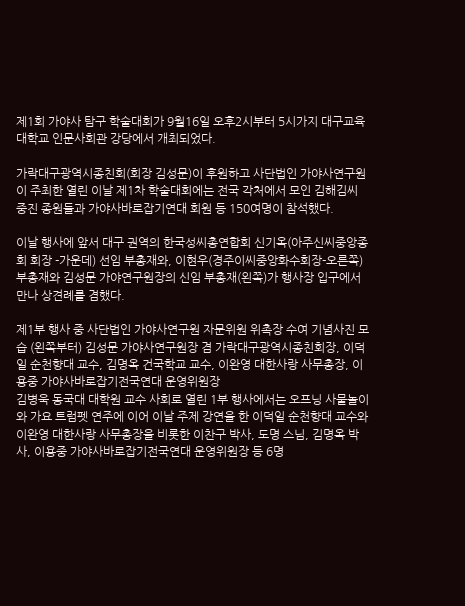제1회 가야사 탐구 학술대회가 9월16일 오후2시부터 5시가지 대구교육대학교 인문사회관 강당에서 개최되었다.

가락대구광역시종친회(회장 김성문)이 후원하고 사단법인 가야사연구원이 주최한 열린 이날 제1차 학술대회에는 전국 각처에서 모인 김해김씨 중진 종원들과 가야사바로잡기연대 회원 등 150여명이 참석했다.

이날 행사에 앞서 대구 권역의 한국성씨총연합회 신기옥(아주신씨중앙종회 회장 -가운데) 선임 부총재와, 이현우(경주이씨중앙화수회장-오른쪽) 부총재와 김성문 가야연구원장의 신임 부총재(왼쪽)가 행사장 입구에서 만나 상견례를 겸했다.

제1부 행사 중 사단법인 가야사연구원 자문위원 위촉장 수여 기념사진 모습 (왼쪽부터) 김성문 가야사연구원장 겸 가락대구광역시종친회장, 이덕일 순천향대 교수, 김명옥 건국학교 교수, 이완영 대한사랑 사무총장, 이용중 가야사바로잡기전국연대 운영위원장
김병욱 동국대 대학원 교수 사회로 열린 1부 행사에서는 오프닝 사물놀이와 가요 트럼펫 연주에 이어 이날 주제 강연을 한 이덕일 순천향대 교수와 이완영 대한사랑 사무총장을 비롯한 이찬구 박사, 도명 스님, 김명옥 박사, 이용중 가야사바로잡기전국연대 운영위원장 등 6명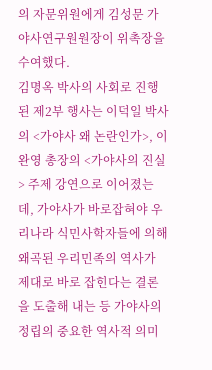의 자문위원에게 김성문 가야사연구원원장이 위촉장을 수여했다.
김명옥 박사의 사회로 진행된 제2부 행사는 이덕일 박사의 <가야사 왜 논란인가>, 이완영 총장의 <가야사의 진실> 주제 강연으로 이어졌는데, 가야사가 바로잡혀야 우리나라 식민사학자들에 의해 왜곡된 우리민족의 역사가 제대로 바로 잡힌다는 결론을 도출해 내는 등 가야사의 정립의 중요한 역사적 의미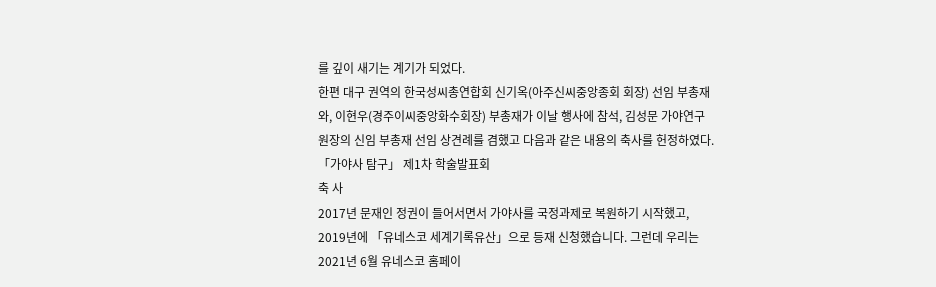를 깊이 새기는 계기가 되었다.
한편 대구 권역의 한국성씨총연합회 신기옥(아주신씨중앙종회 회장) 선임 부총재와, 이현우(경주이씨중앙화수회장) 부총재가 이날 행사에 참석, 김성문 가야연구원장의 신임 부총재 선임 상견례를 겸했고 다음과 같은 내용의 축사를 헌정하였다.
「가야사 탐구」 제1차 학술발표회
축 사
2017년 문재인 정권이 들어서면서 가야사를 국정과제로 복원하기 시작했고, 2019년에 「유네스코 세계기록유산」으로 등재 신청했습니다. 그런데 우리는 2021년 6월 유네스코 홈페이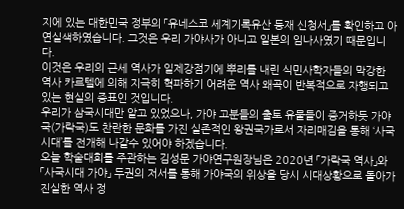지에 있는 대한민국 정부의 「유네스코 세계기록유산 등재 신청서」를 확인하고 아연실색하였습니다. 그것은 우리 가야사가 아니고 일본의 임나사였기 때문입니다.
이것은 우리의 근세 역사가 일제강점기에 뿌리를 내린 식민사학자들의 막강한 역사 카르텔에 의해 지극히 혁파하기 어려운 역사 왜곡이 반복적으로 자행되고 있는 현실의 증표인 것입니다.
우리가 삼국시대만 알고 있었으나, 가야 고분들의 출토 유물들이 증거하듯 가야국(가락국)도 찬란한 문화를 가진 실존적인 왕권국가로서 자리매김을 통해 ‘사국시대’를 전개해 나갈수 있어야 하겠습니다.
오늘 학술대회를 주관하는 김성문 가야연구원장님은 2020년 「가락국 역사」와 「사국시대 가야」 두권의 저서를 통해 가야국의 위상을 당시 시대상황으로 돌아가 진실한 역사 정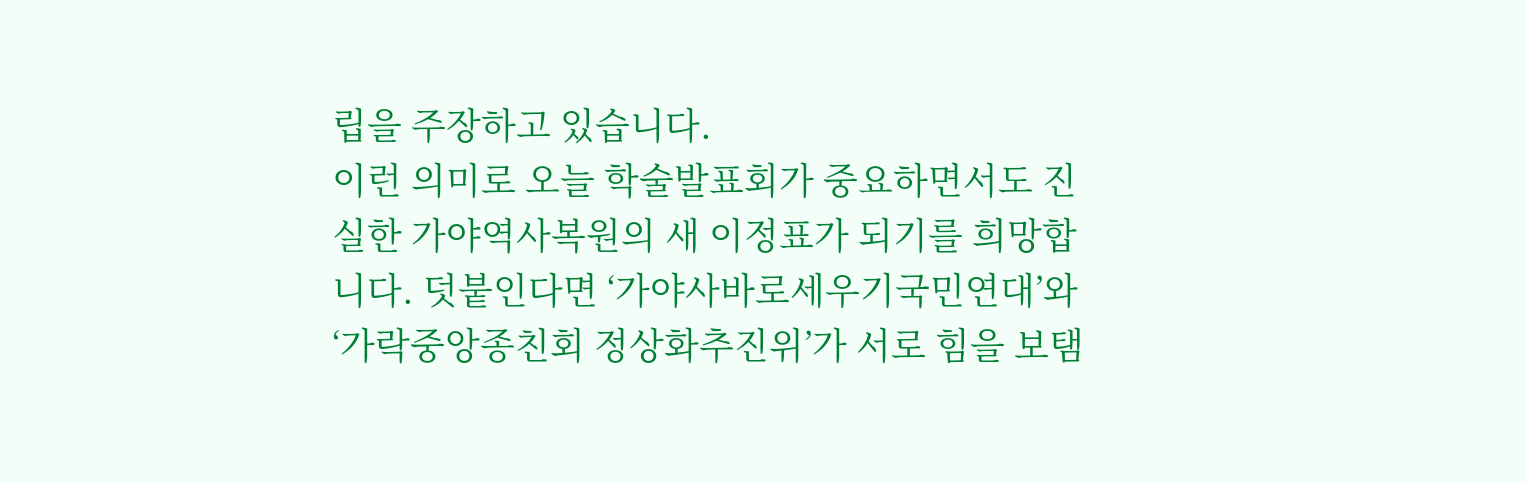립을 주장하고 있습니다.
이런 의미로 오늘 학술발표회가 중요하면서도 진실한 가야역사복원의 새 이정표가 되기를 희망합니다. 덧붙인다면 ‘가야사바로세우기국민연대’와 ‘가락중앙종친회 정상화추진위’가 서로 힘을 보탬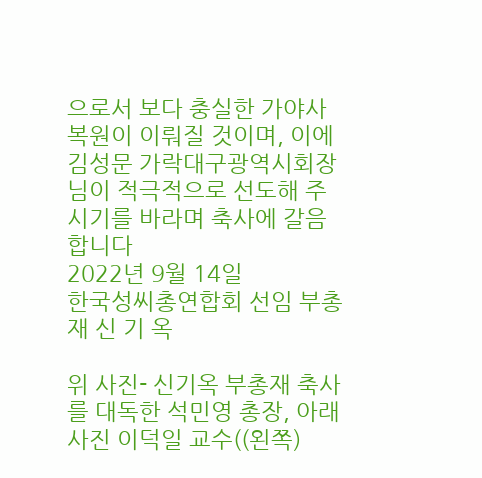으로서 보다 충실한 가야사 복원이 이뤄질 것이며, 이에 김성문 가락대구광역시회장님이 적극적으로 선도해 주시기를 바라며 축사에 갈음합니다
2022년 9월 14일
한국성씨총연합회 선임 부총재 신 기 옥

위 사진- 신기옥 부총재 축사를 대독한 석민영 총장, 아래사진 이덕일 교수((왼쪽)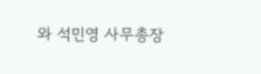와 석민영 사무총장